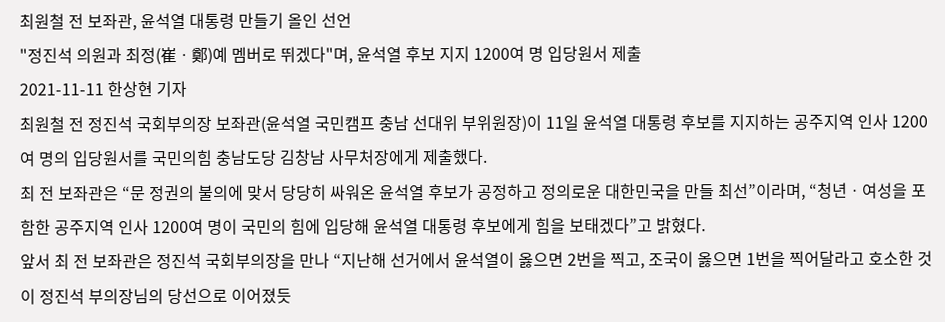최원철 전 보좌관, 윤석열 대통령 만들기 올인 선언
"정진석 의원과 최정(崔ㆍ鄭)예 멤버로 뛰겠다"며, 윤석열 후보 지지 1200여 명 입당원서 제출
2021-11-11 한상현 기자
최원철 전 정진석 국회부의장 보좌관(윤석열 국민캠프 충남 선대위 부위원장)이 11일 윤석열 대통령 후보를 지지하는 공주지역 인사 1200여 명의 입당원서를 국민의힘 충남도당 김창남 사무처장에게 제출했다.
최 전 보좌관은 “문 정권의 불의에 맞서 당당히 싸워온 윤석열 후보가 공정하고 정의로운 대한민국을 만들 최선”이라며, “청년ㆍ여성을 포함한 공주지역 인사 1200여 명이 국민의 힘에 입당해 윤석열 대통령 후보에게 힘을 보태겠다”고 밝혔다.
앞서 최 전 보좌관은 정진석 국회부의장을 만나 “지난해 선거에서 윤석열이 옳으면 2번을 찍고, 조국이 옳으면 1번을 찍어달라고 호소한 것이 정진석 부의장님의 당선으로 이어졌듯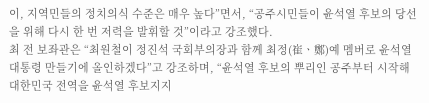이, 지역민들의 정치의식 수준은 매우 높다”면서, “공주시민들이 윤석열 후보의 당선을 위해 다시 한 번 저력을 발휘할 것”이라고 강조했다.
최 전 보좌관은 “최원철이 정진석 국회부의장과 함께 최정(崔ㆍ鄭)예 멤버로 윤석열 대통령 만들기에 올인하겠다”고 강조하며, “윤석열 후보의 뿌리인 공주부터 시작해 대한민국 전역을 윤석열 후보지지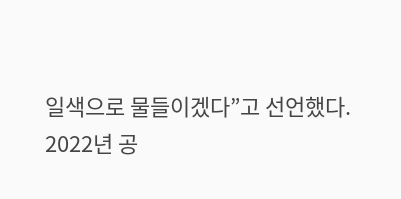일색으로 물들이겠다”고 선언했다.
2022년 공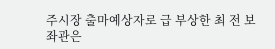주시장 출마예상자로 급 부상한 최 전 보좌관은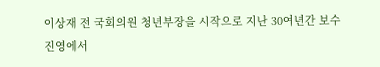이상재 전 국회의원 청년부장을 시작으로 지난 30여년간 보수진영에서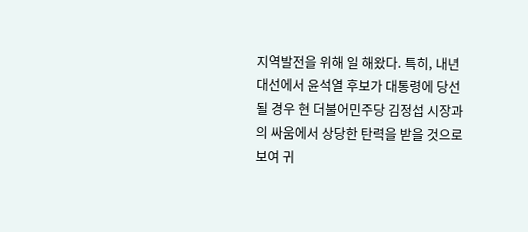지역발전을 위해 일 해왔다. 특히, 내년 대선에서 윤석열 후보가 대통령에 당선될 경우 현 더불어민주당 김정섭 시장과의 싸움에서 상당한 탄력을 받을 것으로 보여 귀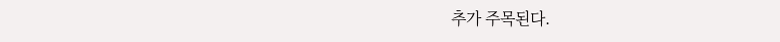추가 주목된다.